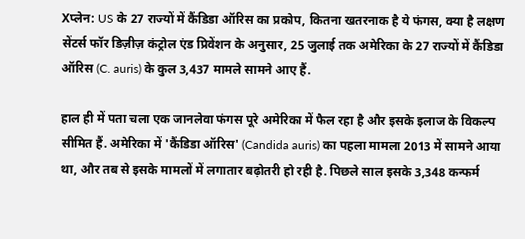Xप्लेन: US के 27 राज्यों में कैंडिडा ऑरिस का प्रकोप, कितना खतरनाक है ये फंगस, क्या है लक्षण
सेंटर्स फॉर डिज़ीज़ कंट्रोल एंड प्रिवेंशन के अनुसार, 25 जुलाई तक अमेरिका के 27 राज्यों में कैंडिडा ऑरिस (C. auris) के कुल 3,437 मामले सामने आए हैं.

हाल ही में पता चला एक जानलेवा फंगस पूरे अमेरिका में फैल रहा है और इसके इलाज के विकल्प सीमित हैं. अमेरिका में 'कैंडिडा ऑरिस' (Candida auris) का पहला मामला 2013 में सामने आया था, और तब से इसके मामलों में लगातार बढ़ोतरी हो रही है. पिछले साल इसके 3,348 कन्फर्म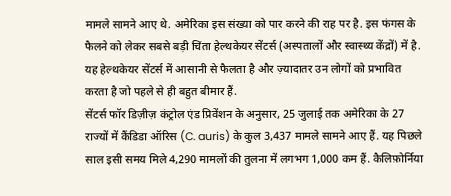मामले सामने आए थे. अमेरिका इस संख्या को पार करने की राह पर है. इस फंगस के फैलने को लेकर सबसे बड़ी चिंता हेल्थकेयर सेंटर्स (अस्पतालों और स्वास्थ्य केंद्रों) में है. यह हेल्थकेयर सेंटर्स में आसानी से फैलता है और ज़्यादातर उन लोगों को प्रभावित करता है जो पहले से ही बहुत बीमार हैं.
सेंटर्स फॉर डिज़ीज़ कंट्रोल एंड प्रिवेंशन के अनुसार, 25 जुलाई तक अमेरिका के 27 राज्यों में कैंडिडा ऑरिस (C. auris) के कुल 3,437 मामले सामने आए हैं. यह पिछले साल इसी समय मिले 4,290 मामलों की तुलना में लगभग 1,000 कम हैं. कैलिफ़ोर्निया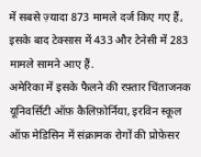में सबसे ज़्यादा 873 मामले दर्ज किए गए हैं, इसके बाद टेक्सास में 433 और टेनेसी में 283 मामले सामने आए हैं.
अमेरिका में इसके फैलने की रफ़्तार चिंताजनक
यूनिवर्सिटी ऑफ़ कैलिफ़ोर्निया, इरविन स्कूल ऑफ़ मेडिसिन में संक्रामक रोगों की प्रोफ़ेसर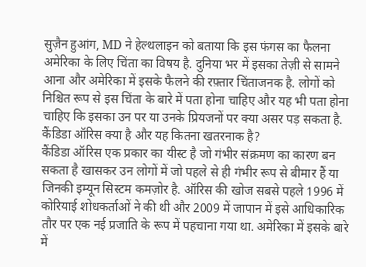सुज़ैन हुआंग, MD ने हेल्थलाइन को बताया कि इस फंगस का फैलना अमेरिका के लिए चिंता का विषय है. दुनिया भर में इसका तेज़ी से सामने आना और अमेरिका में इसके फैलने की रफ़्तार चिंताजनक है. लोगों को निश्चित रूप से इस चिंता के बारे में पता होना चाहिए और यह भी पता होना चाहिए कि इसका उन पर या उनके प्रियजनों पर क्या असर पड़ सकता है.
कैंडिडा ऑरिस क्या है और यह कितना खतरनाक है?
कैंडिडा ऑरिस एक प्रकार का यीस्ट है जो गंभीर संक्रमण का कारण बन सकता है खासकर उन लोगों में जो पहले से ही गंभीर रूप से बीमार हैं या जिनकी इम्यून सिस्टम कमज़ोर है. ऑरिस की खोज सबसे पहले 1996 में कोरियाई शोधकर्ताओं ने की थी और 2009 में जापान में इसे आधिकारिक तौर पर एक नई प्रजाति के रूप में पहचाना गया था. अमेरिका में इसके बारे में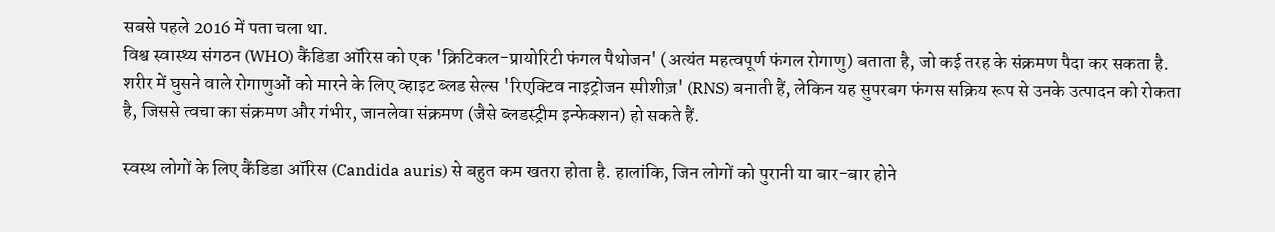सबसे पहले 2016 में पता चला था.
विश्व स्वास्थ्य संगठन (WHO) कैंडिडा ऑरिस को एक 'क्रिटिकल-प्रायोरिटी फंगल पैथोजन' (अत्यंत महत्वपूर्ण फंगल रोगाणु) बताता है, जो कई तरह के संक्रमण पैदा कर सकता है. शरीर में घुसने वाले रोगाणुओं को मारने के लिए व्हाइट ब्लड सेल्स 'रिएक्टिव नाइट्रोजन स्पीशीज़' (RNS) बनाती हैं, लेकिन यह सुपरबग फंगस सक्रिय रूप से उनके उत्पादन को रोकता है, जिससे त्वचा का संक्रमण और गंभीर, जानलेवा संक्रमण (जैसे ब्लडस्ट्रीम इन्फेक्शन) हो सकते हैं.

स्वस्थ लोगों के लिए कैंडिडा ऑरिस (Candida auris) से बहुत कम खतरा होता है. हालांकि, जिन लोगों को पुरानी या बार-बार होने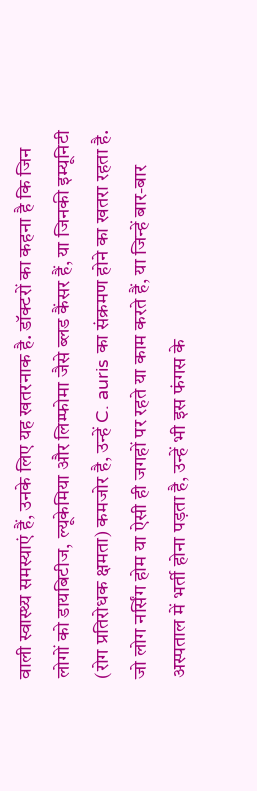वाली स्वास्थ्य समस्याएं हैं, उनके लिए यह खतरनाक है. डॉक्टरों का कहना है कि जिन लोगों को डायबिटीज, ल्यूकेमिया और लिम्फोमा जैसे ब्लड कैंसर हैं, या जिनकी इम्यूनिटी (रोग प्रतिरोधक क्षमता) कमजोर है, उन्हें C. auris का संक्रमण होने का खतरा रहता है. जो लोग नर्सिंग होम या ऐसी ही जगहों पर रहते या काम करते हैं, या जिन्हें बार-बार अस्पताल में भर्ती होना पड़ता है, उन्हें भी इस फंगस के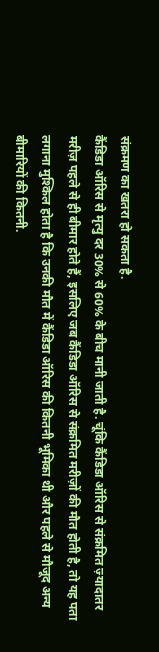संक्रमण का खतरा हो सकता है.
कैंडिडा ऑरिस से मृत्यु दर 30% से 60% के बीच मानी जाती है. चूंकि कैंडिडा ऑरिस से संक्रमित ज़्यादातर मरीज़ पहले से ही बीमार होते हैं, इसलिए जब कैंडिडा ऑरिस से संक्रमित मरीज़ों की मौत होती है, तो यह पता लगाना मुश्किल होता है कि उनकी मौत में कैंडिडा ऑरिस की कितनी भूमिका थी और पहले से मौजूद अन्य बीमारियों की कितनी.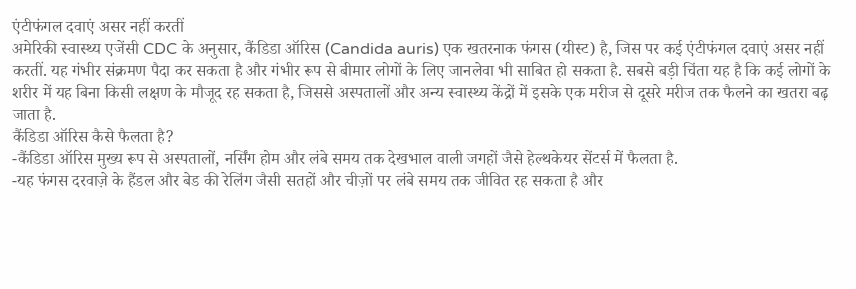एंटीफंगल दवाएं असर नहीं करतीं
अमेरिकी स्वास्थ्य एजेंसी CDC के अनुसार, कैंडिडा ऑरिस (Candida auris) एक खतरनाक फंगस (यीस्ट) है, जिस पर कई एंटीफंगल दवाएं असर नहीं करतीं. यह गंभीर संक्रमण पैदा कर सकता है और गंभीर रूप से बीमार लोगों के लिए जानलेवा भी साबित हो सकता है. सबसे बड़ी चिंता यह है कि कई लोगों के शरीर में यह बिना किसी लक्षण के मौजूद रह सकता है, जिससे अस्पतालों और अन्य स्वास्थ्य केंद्रों में इसके एक मरीज से दूसरे मरीज तक फैलने का खतरा बढ़ जाता है.
कैंडिडा ऑरिस कैसे फैलता है?
-कैंडिडा ऑरिस मुख्य रूप से अस्पतालों, नर्सिंग होम और लंबे समय तक देखभाल वाली जगहों जैसे हेल्थकेयर सेंटर्स में फैलता है.
-यह फंगस दरवाज़े के हैंडल और बेड की रेलिंग जैसी सतहों और चीज़ों पर लंबे समय तक जीवित रह सकता है और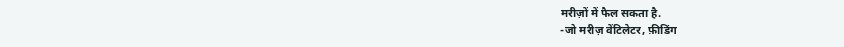मरीज़ों में फैल सकता है.
-जो मरीज़ वेंटिलेटर, फ़ीडिंग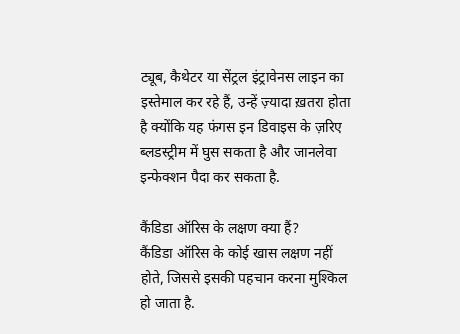ट्यूब, कैथेटर या सेंट्रल इंट्रावेनस लाइन का इस्तेमाल कर रहे हैं, उन्हें ज़्यादा ख़तरा होता है क्योंकि यह फंगस इन डिवाइस के ज़रिए ब्लडस्ट्रीम में घुस सकता है और जानलेवा इन्फेक्शन पैदा कर सकता है.

कैंडिडा ऑरिस के लक्षण क्या हैं?
कैंडिडा ऑरिस के कोई खास लक्षण नहीं होते, जिससे इसकी पहचान करना मुश्किल हो जाता है.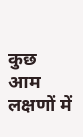कुछ आम लक्षणों में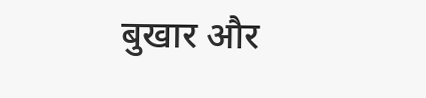बुखार और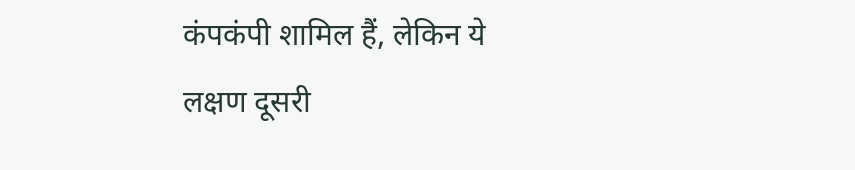कंपकंपी शामिल हैं, लेकिन ये लक्षण दूसरी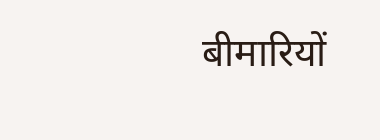बीमारियों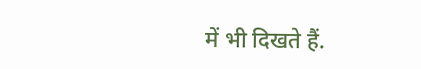में भी दिखते हैं.